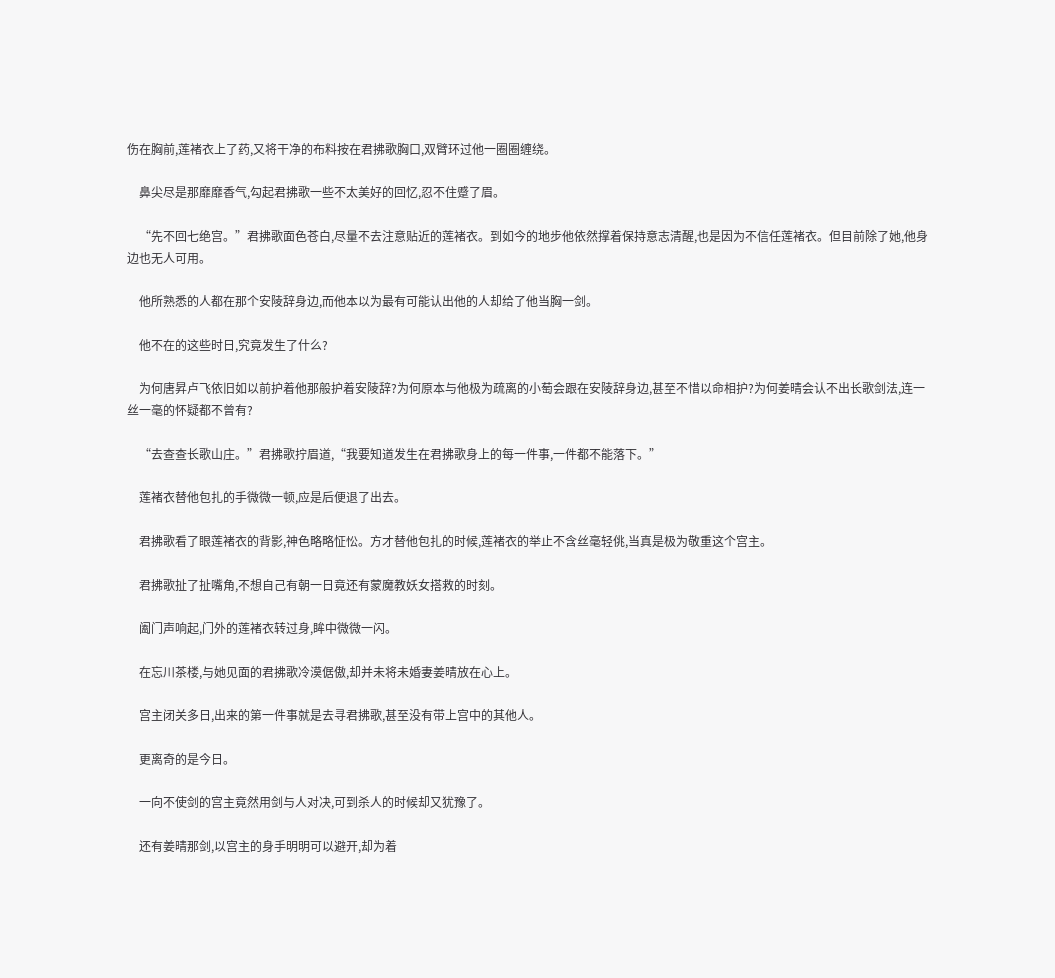伤在胸前,莲褚衣上了药,又将干净的布料按在君拂歌胸口,双臂环过他一圈圈缠绕。

    鼻尖尽是那靡靡香气,勾起君拂歌一些不太美好的回忆,忍不住蹙了眉。

    “先不回七绝宫。”君拂歌面色苍白,尽量不去注意贴近的莲褚衣。到如今的地步他依然撑着保持意志清醒,也是因为不信任莲褚衣。但目前除了她,他身边也无人可用。

    他所熟悉的人都在那个安陵辞身边,而他本以为最有可能认出他的人却给了他当胸一剑。

    他不在的这些时日,究竟发生了什么?

    为何唐昇卢飞依旧如以前护着他那般护着安陵辞?为何原本与他极为疏离的小萄会跟在安陵辞身边,甚至不惜以命相护?为何姜晴会认不出长歌剑法,连一丝一毫的怀疑都不曾有?

    “去查查长歌山庄。”君拂歌拧眉道,“我要知道发生在君拂歌身上的每一件事,一件都不能落下。”

    莲褚衣替他包扎的手微微一顿,应是后便退了出去。

    君拂歌看了眼莲褚衣的背影,神色略略怔忪。方才替他包扎的时候,莲褚衣的举止不含丝毫轻佻,当真是极为敬重这个宫主。

    君拂歌扯了扯嘴角,不想自己有朝一日竟还有蒙魔教妖女搭救的时刻。

    阖门声响起,门外的莲褚衣转过身,眸中微微一闪。

    在忘川茶楼,与她见面的君拂歌冷漠倨傲,却并未将未婚妻姜晴放在心上。

    宫主闭关多日,出来的第一件事就是去寻君拂歌,甚至没有带上宫中的其他人。

    更离奇的是今日。

    一向不使剑的宫主竟然用剑与人对决,可到杀人的时候却又犹豫了。

    还有姜晴那剑,以宫主的身手明明可以避开,却为着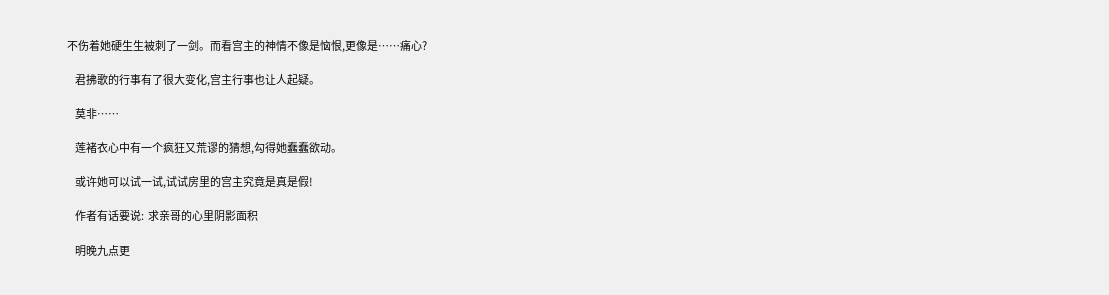不伤着她硬生生被刺了一剑。而看宫主的神情不像是恼恨,更像是……痛心?

    君拂歌的行事有了很大变化,宫主行事也让人起疑。

    莫非……

    莲褚衣心中有一个疯狂又荒谬的猜想,勾得她蠢蠢欲动。

    或许她可以试一试,试试房里的宫主究竟是真是假!

    作者有话要说:  求亲哥的心里阴影面积

    明晚九点更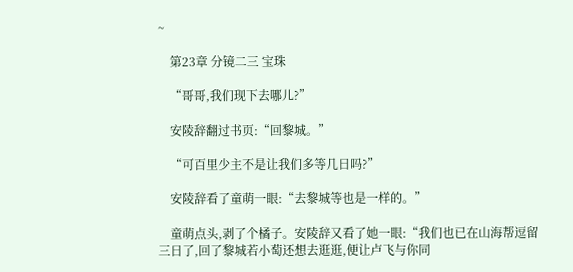~

    第23章 分镜二三 宝珠

    “哥哥,我们现下去哪儿?”

    安陵辞翻过书页:“回黎城。”

    “可百里少主不是让我们多等几日吗?”

    安陵辞看了童萌一眼:“去黎城等也是一样的。”

    童萌点头,剥了个橘子。安陵辞又看了她一眼:“我们也已在山海帮逗留三日了,回了黎城若小萄还想去逛逛,便让卢飞与你同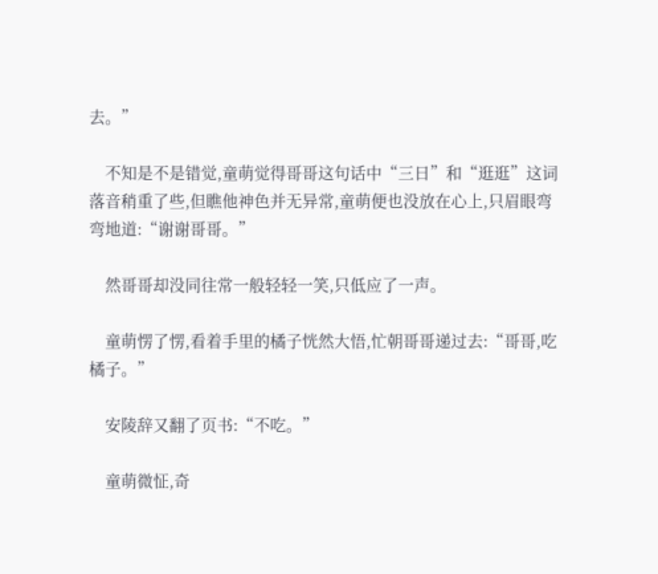去。”

    不知是不是错觉,童萌觉得哥哥这句话中“三日”和“逛逛”这词落音稍重了些,但瞧他神色并无异常,童萌便也没放在心上,只眉眼弯弯地道:“谢谢哥哥。”

    然哥哥却没同往常一般轻轻一笑,只低应了一声。

    童萌愣了愣,看着手里的橘子恍然大悟,忙朝哥哥递过去:“哥哥,吃橘子。”

    安陵辞又翻了页书:“不吃。”

    童萌微怔,奇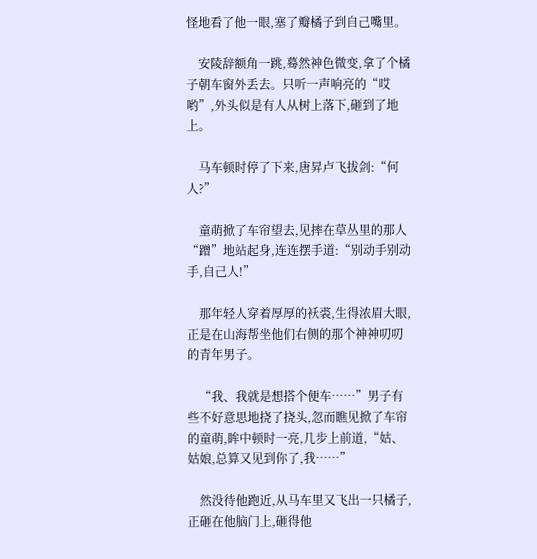怪地看了他一眼,塞了瓣橘子到自己嘴里。

    安陵辞额角一跳,蓦然神色微变,拿了个橘子朝车窗外丢去。只听一声响亮的“哎哟”,外头似是有人从树上落下,砸到了地上。

    马车顿时停了下来,唐昇卢飞拔剑:“何人?”

    童萌掀了车帘望去,见摔在草丛里的那人“蹭”地站起身,连连摆手道:“别动手别动手,自己人!”

    那年轻人穿着厚厚的袄裘,生得浓眉大眼,正是在山海帮坐他们右侧的那个神神叨叨的青年男子。

    “我、我就是想搭个便车……”男子有些不好意思地挠了挠头,忽而瞧见掀了车帘的童萌,眸中顿时一亮,几步上前道,“姑、姑娘,总算又见到你了,我……”

    然没待他跑近,从马车里又飞出一只橘子,正砸在他脑门上,砸得他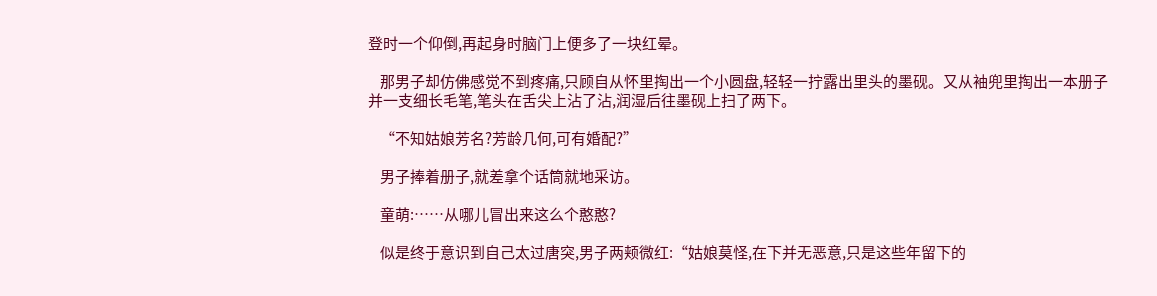登时一个仰倒,再起身时脑门上便多了一块红晕。

    那男子却仿佛感觉不到疼痛,只顾自从怀里掏出一个小圆盘,轻轻一拧露出里头的墨砚。又从袖兜里掏出一本册子并一支细长毛笔,笔头在舌尖上沾了沾,润湿后往墨砚上扫了两下。

    “不知姑娘芳名?芳龄几何,可有婚配?”

    男子捧着册子,就差拿个话筒就地采访。

    童萌:……从哪儿冒出来这么个憨憨?

    似是终于意识到自己太过唐突,男子两颊微红:“姑娘莫怪,在下并无恶意,只是这些年留下的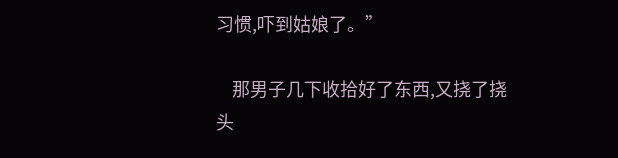习惯,吓到姑娘了。”

    那男子几下收拾好了东西,又挠了挠头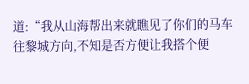道:“我从山海帮出来就瞧见了你们的马车往黎城方向,不知是否方便让我搭个便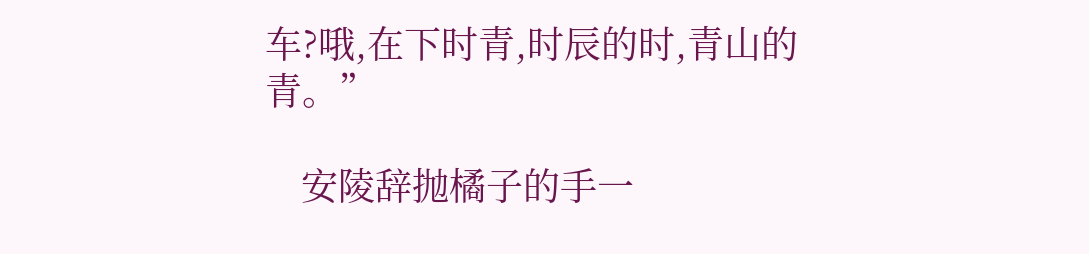车?哦,在下时青,时辰的时,青山的青。”

    安陵辞抛橘子的手一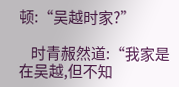顿:“吴越时家?”

    时青赧然道:“我家是在吴越,但不知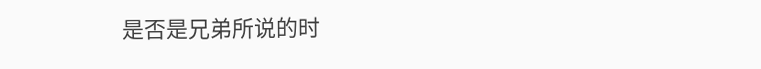是否是兄弟所说的时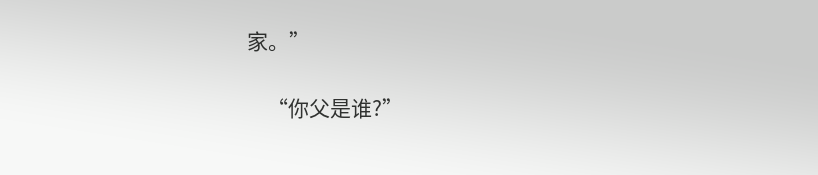家。”

    “你父是谁?”